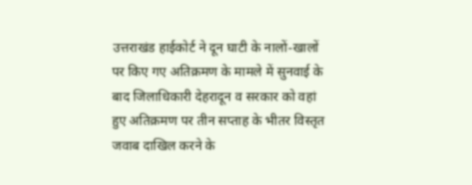उत्तराखंड हाईकोर्ट ने दून घाटी के नालों-खालों पर किए गए अतिक्रमण के मामले में सुनवाई के बाद जिलाधिकारी देहरादून व सरकार को वहां हुए अतिक्रमण पर तीन सप्ताह के भीतर विस्तृत जवाब दाखिल करने के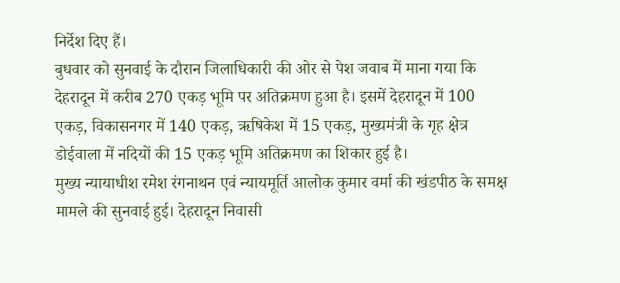निर्देश दिए हैं।
बुधवार को सुनवाई के दौरान जिलाधिकारी की ओर से पेश जवाब में माना गया कि देहरादून में करीब 270 एकड़ भूमि पर अतिक्रमण हुआ है। इसमें देहरादून में 100 एकड़, विकासनगर में 140 एकड़, ऋषिकेश में 15 एकड़, मुख्यमंत्री के गृह क्षेत्र डोईवाला में नदियों की 15 एकड़ भूमि अतिक्रमण का शिकार हुई है।
मुख्य न्यायाधीश रमेश रंगनाथन एवं न्यायमूर्ति आलोक कुमार वर्मा की खंडपीठ के समक्ष मामले की सुनवाई हुई। देहरादून निवासी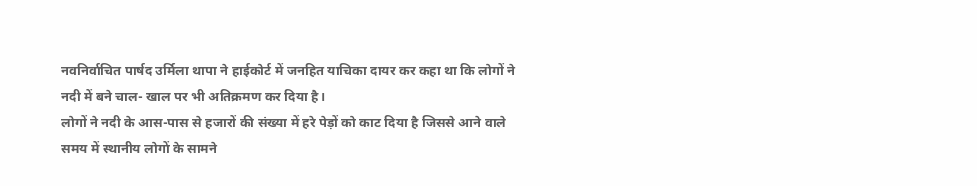नवनिर्वाचित पार्षद उर्मिला थापा ने हाईकोर्ट में जनहित याचिका दायर कर कहा था कि लोगों ने नदी में बने चाल- खाल पर भी अतिक्रमण कर दिया है।
लोगों ने नदी के आस-पास से हजारों की संख्या में हरे पेड़ों को काट दिया है जिससे आने वाले समय में स्थानीय लोगों के सामने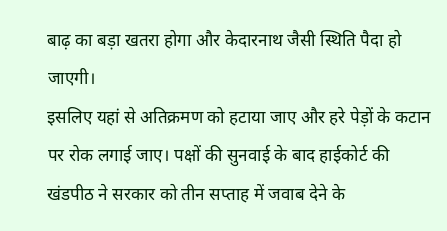बाढ़ का बड़ा खतरा होगा और केदारनाथ जैसी स्थिति पैदा हो जाएगी।
इसलिए यहां से अतिक्रमण को हटाया जाए और हरे पेड़ों के कटान पर रोक लगाई जाए। पक्षों की सुनवाई के बाद हाईकोर्ट की खंडपीठ ने सरकार को तीन सप्ताह में जवाब देने के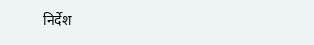निर्देश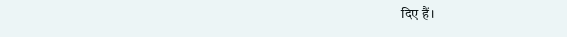दिए हैं।